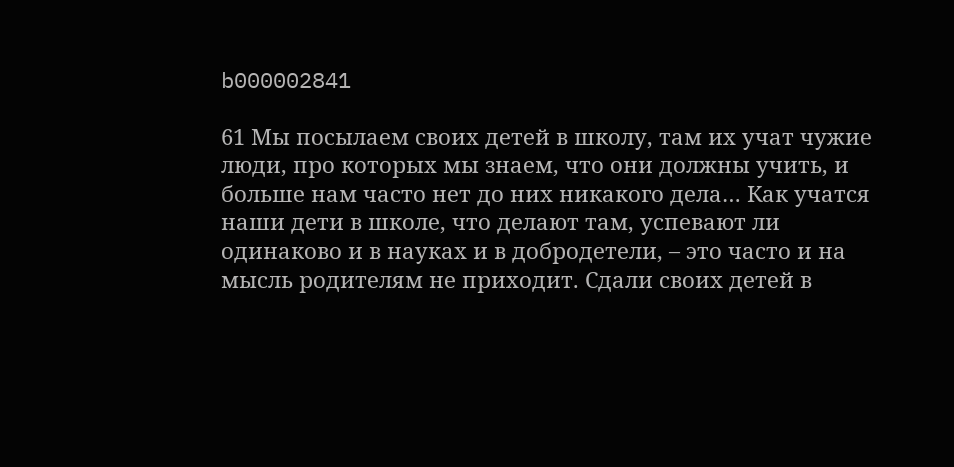b000002841

61 Мы посылаем своих детей в школу, там их учат чужие люди, про которых мы знаем, что они должны учить, и больше нам часто нет до них никакого дела… Как учатся наши дети в школе, что делают там, успевают ли одинаково и в науках и в добродетели, – это часто и на мысль родителям не приходит. Сдали своих детей в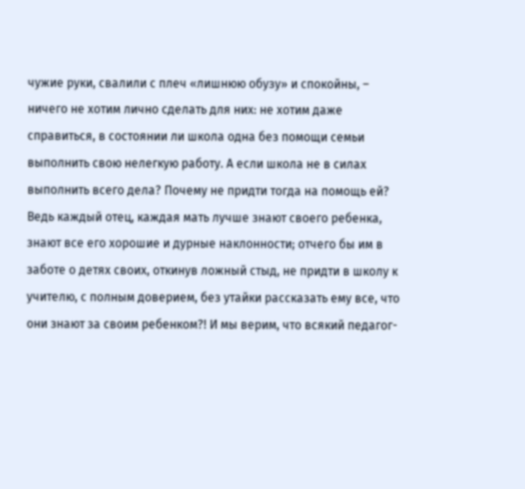чужие руки, свалили с плеч «лишнюю обузу» и спокойны, – ничего не хотим лично сделать для них: не хотим даже справиться, в состоянии ли школа одна без помощи семьи выполнить свою нелегкую работу. А если школа не в силах выполнить всего дела? Почему не придти тогда на помощь ей? Ведь каждый отец, каждая мать лучше знают своего ребенка, знают все его хорошие и дурные наклонности; отчего бы им в заботе о детях своих, откинув ложный стыд, не придти в школу к учителю, с полным доверием, без утайки рассказать ему все, что они знают за своим ребенком?! И мы верим, что всякий педагог-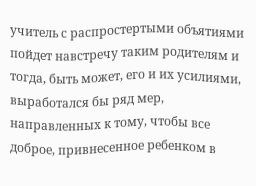учитель с распростертыми объятиями пойдет навстречу таким родителям и тогда, быть может, его и их усилиями, выработался бы ряд мер, направленных к тому, чтобы все доброе, привнесенное ребенком в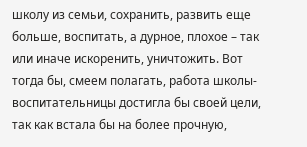школу из семьи, сохранить, развить еще больше, воспитать, а дурное, плохое – так или иначе искоренить, уничтожить. Вот тогда бы, смеем полагать, работа школы-воспитательницы достигла бы своей цели, так как встала бы на более прочную,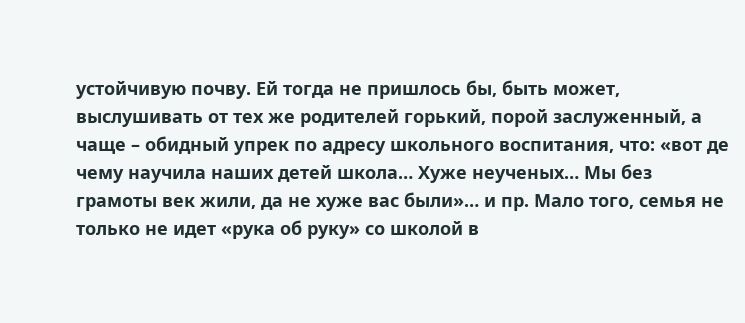устойчивую почву. Ей тогда не пришлось бы, быть может, выслушивать от тех же родителей горький, порой заслуженный, а чаще – обидный упрек по адресу школьного воспитания, что: «вот де чему научила наших детей школа… Хуже неученых… Мы без грамоты век жили, да не хуже вас были»… и пр. Мало того, семья не только не идет «рука об руку» со школой в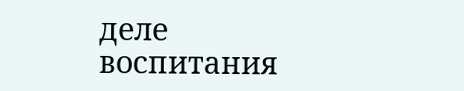деле воспитания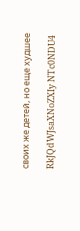своих же детей, но еще худшее

RkJQdWJsaXNoZXIy NTc0NDU4